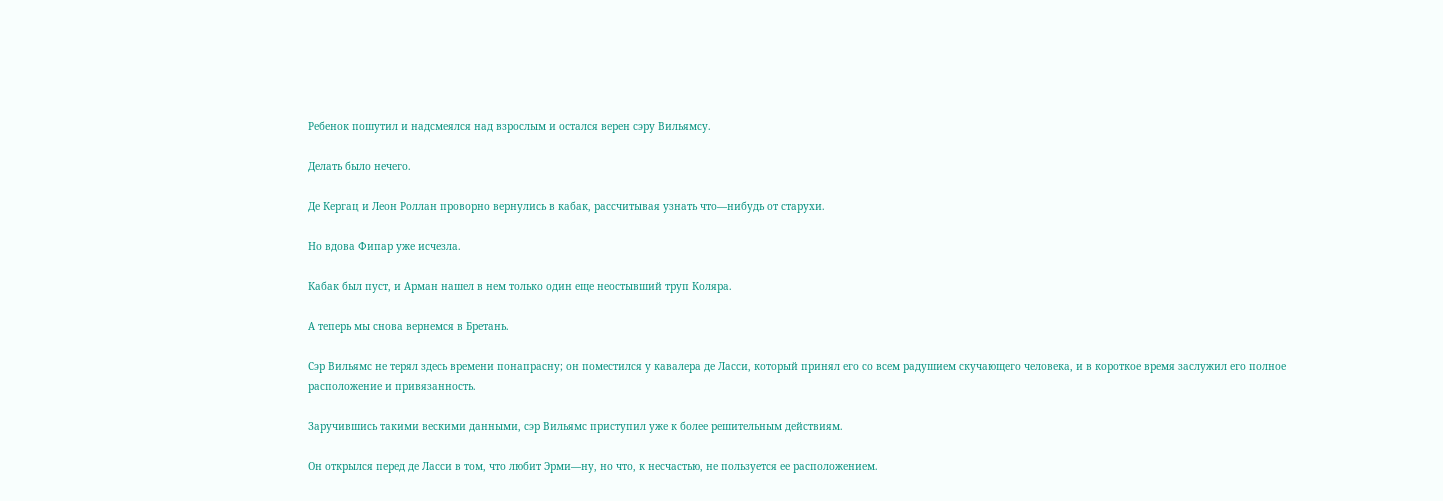Ребенок пошутил и надсмеялся над взрослым и остался верен сэру Вильямсу.

Делать было нечего.

Де Кергац и Леон Роллан проворно вернулись в кабак, рассчитывая узнать что—нибудь от старухи.

Но вдова Фипар уже исчезла.

Кабак был пуст, и Арман нашел в нем только один еще неостывший труп Коляра.

А теперь мы снова вернемся в Бретань.

Сэр Вильямс не терял здесь времени понапрасну; он поместился у кавалера де Ласси, который принял его со всем радушием скучающего человека, и в короткое время заслужил его полное расположение и привязанность.

Заручившись такими вескими данными, сэр Вильямс приступил уже к более решительным действиям.

Он открылся перед де Ласси в том, что любит Эрми—ну, но что, к несчастью, не пользуется ее расположением.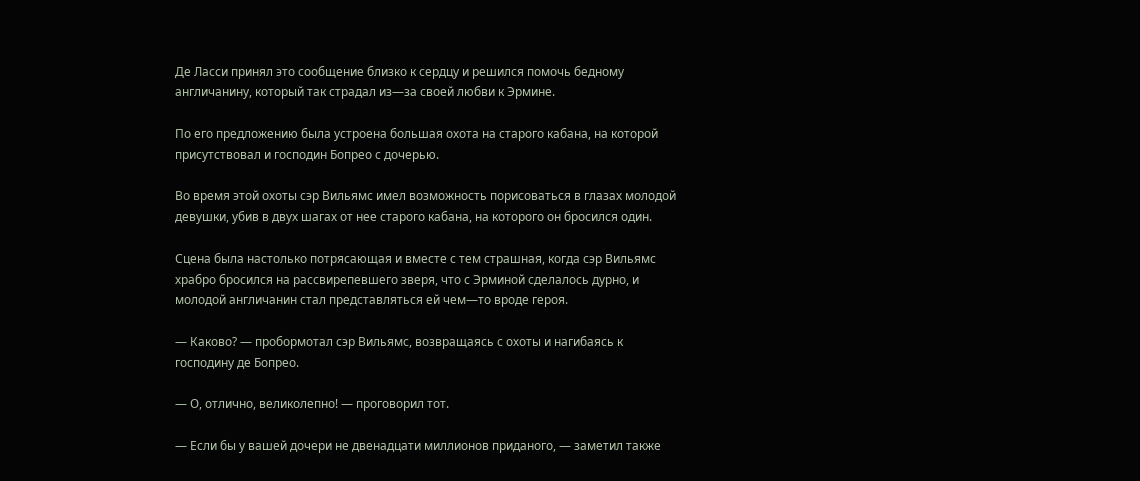Де Ласси принял это сообщение близко к сердцу и решился помочь бедному англичанину, который так страдал из—за своей любви к Эрмине.

По его предложению была устроена большая охота на старого кабана, на которой присутствовал и господин Бопрео с дочерью.

Во время этой охоты сэр Вильямс имел возможность порисоваться в глазах молодой девушки, убив в двух шагах от нее старого кабана, на которого он бросился один.

Сцена была настолько потрясающая и вместе с тем страшная, когда сэр Вильямс храбро бросился на рассвирепевшего зверя, что с Эрминой сделалось дурно, и молодой англичанин стал представляться ей чем—то вроде героя.

— Каково? — пробормотал сэр Вильямс, возвращаясь с охоты и нагибаясь к господину де Бопрео.

— О, отлично, великолепно! — проговорил тот.

— Если бы у вашей дочери не двенадцати миллионов приданого, — заметил также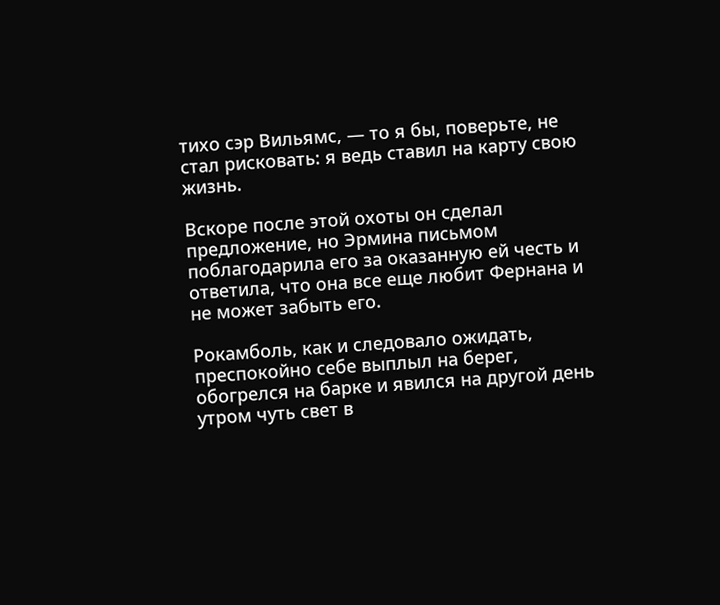тихо сэр Вильямс, — то я бы, поверьте, не стал рисковать: я ведь ставил на карту свою жизнь.

Вскоре после этой охоты он сделал предложение, но Эрмина письмом поблагодарила его за оказанную ей честь и ответила, что она все еще любит Фернана и не может забыть его.

Рокамболь, как и следовало ожидать, преспокойно себе выплыл на берег, обогрелся на барке и явился на другой день утром чуть свет в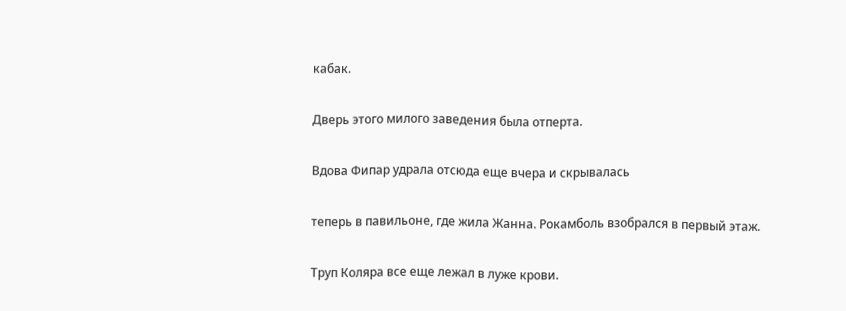кабак.

Дверь этого милого заведения была отперта.

Вдова Фипар удрала отсюда еще вчера и скрывалась

теперь в павильоне, где жила Жанна. Рокамболь взобрался в первый этаж.

Труп Коляра все еще лежал в луже крови.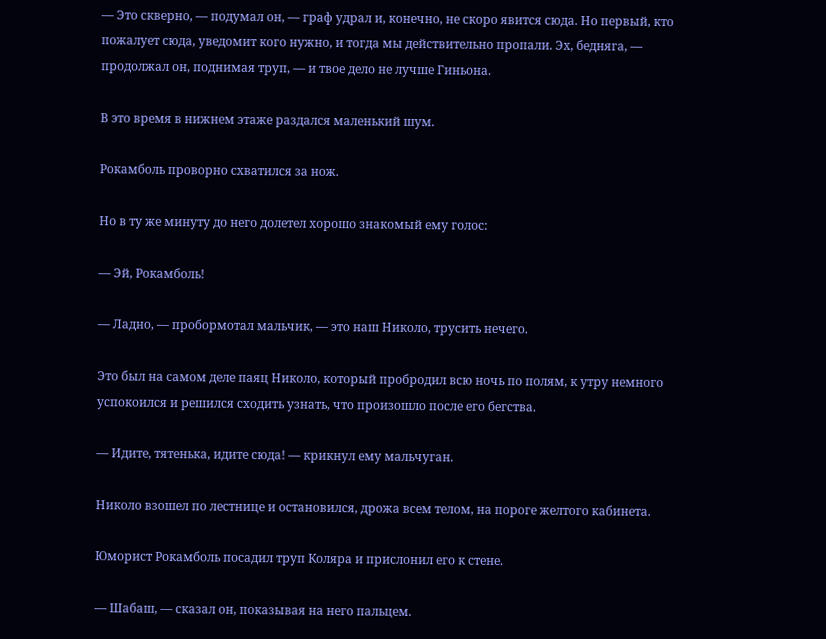— Это скверно, — подумал он, — граф удрал и, конечно, не скоро явится сюда. Но первый, кто пожалует сюда, уведомит кого нужно, и тогда мы действительно пропали. Эх, бедняга, — продолжал он, поднимая труп, — и твое дело не лучше Гиньона.

В это время в нижнем этаже раздался маленький шум.

Рокамболь проворно схватился за нож.

Но в ту же минуту до него долетел хорошо знакомый ему голос:

— Эй, Рокамболь!

— Ладно, — пробормотал мальчик, — это наш Николо, трусить нечего.

Это был на самом деле паяц Николо, который пробродил всю ночь по полям, к утру немного успокоился и решился сходить узнать, что произошло после его бегства.

— Идите, тятенька, идите сюда! — крикнул ему мальчуган.

Николо взошел по лестнице и остановился, дрожа всем телом, на пороге желтого кабинета.

Юморист Рокамболь посадил труп Коляра и прислонил его к стене.

— Шабаш, — сказал он, показывая на него пальцем.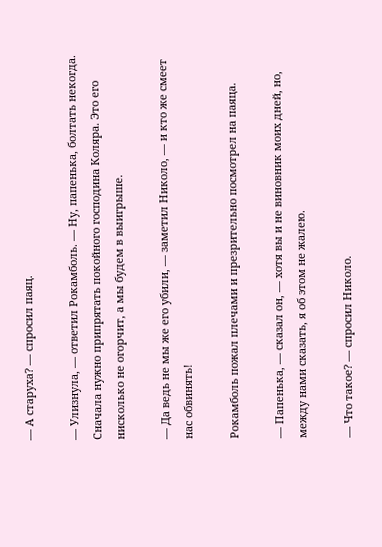— А старуха? — спросил паяц.

— Улизнула, — ответил Рокамболь. — Ну, папенька, болтать некогда. Сначала нужно припрятать покойного господина Коляра. Это его нисколько не огорчит, а мы будем в выигрыше.

— Да ведь не мы же его убили, — заметил Николо, — и кто же смеет нас обвинять!

Рокамболь пожал плечами и презрительно посмотрел на паяца.

— Папенька, — сказал он, — хотя вы и не виновник моих дней, но, между нами сказать, я об этом не жалею.

— Что такое? — спросил Николо.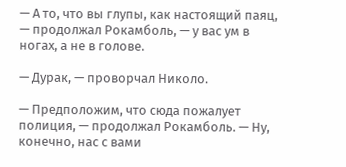— А то, что вы глупы, как настоящий паяц, — продолжал Рокамболь, — у вас ум в ногах, а не в голове.

— Дурак, — проворчал Николо.

— Предположим, что сюда пожалует полиция, — продолжал Рокамболь. — Ну, конечно, нас с вами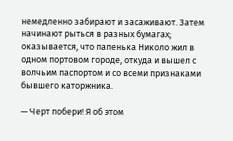немедленно забирают и засаживают. Затем начинают рыться в разных бумагах; оказывается, что папенька Николо жил в одном портовом городе, откуда и вышел с волчьим паспортом и со всеми признаками бывшего каторжника.

— Черт побери! Я об этом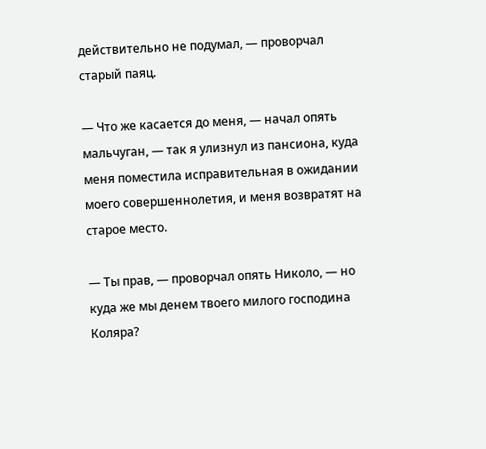действительно не подумал, — проворчал старый паяц.

— Что же касается до меня, — начал опять мальчуган, — так я улизнул из пансиона, куда меня поместила исправительная в ожидании моего совершеннолетия, и меня возвратят на старое место.

— Ты прав, — проворчал опять Николо, — но куда же мы денем твоего милого господина Коляра?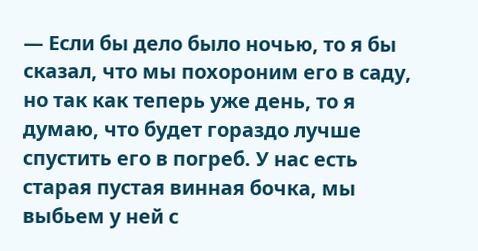— Если бы дело было ночью, то я бы сказал, что мы похороним его в саду, но так как теперь уже день, то я думаю, что будет гораздо лучше спустить его в погреб. У нас есть старая пустая винная бочка, мы выбьем у ней с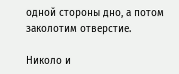одной стороны дно, а потом заколотим отверстие.

Николо и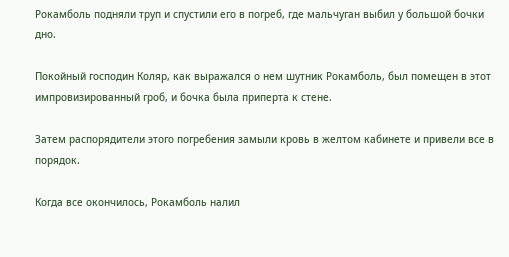Рокамболь подняли труп и спустили его в погреб, где мальчуган выбил у большой бочки дно.

Покойный господин Коляр, как выражался о нем шутник Рокамболь, был помещен в этот импровизированный гроб, и бочка была приперта к стене.

Затем распорядители этого погребения замыли кровь в желтом кабинете и привели все в порядок.

Когда все окончилось, Рокамболь налил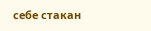себе стакан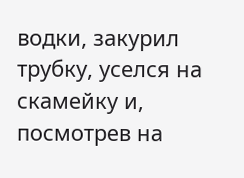водки, закурил трубку, уселся на скамейку и, посмотрев на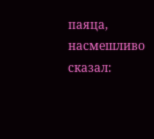паяца, насмешливо сказал: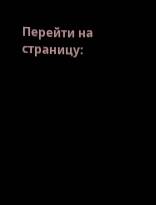Перейти на страницу: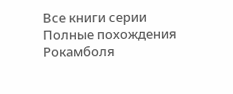Все книги серии Полные похождения Рокамболя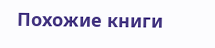Похожие книги